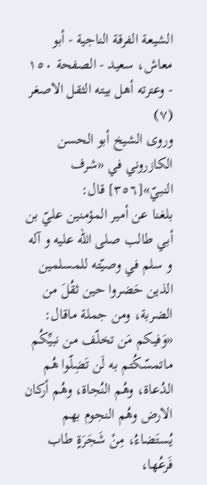الشيعة الفرقة الناجية - أبو معاش، سعيد - الصفحة ١٥٠ - وعترته أهل بيته الثقل الاصغر
(٧)
وروى الشيخ أبو الحسن الكازروني في «شرف النبيّ»[٣٥٦] قال:
بلغنا عن أمير المؤمنين عليّ بن أبي طالب صلى الله عليه و آله و سلم في وصيّته للمسلمين الذين حَضروا حين ثقُلَ من الضربة، ومن جملة ماقال:
«وَفيكم مَن تخلّف من نبيِّكُم ماتمسّكُتم به لَن تَضِلّوا هُم الدُعاة، وهُم النُجاة، وهُم أركان الارض وهُم النجوم بهم يُستَضاءُ، مِنْ شَجَرَةٍ طاب فَرعُها،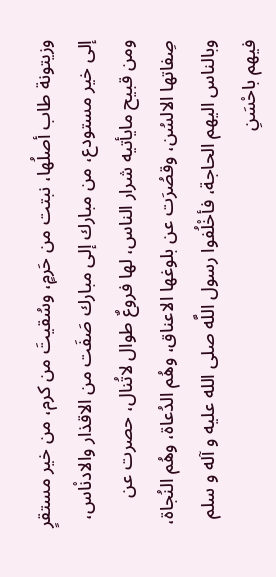وزيتونة طاب أصلُها، نبتت من حَرمٍ، وسُقيتَ من كرم، من خير مستقرٍ إلى خير مستودع، من مبارك إلى مبارك صَفَت من الاقذار والادنْاس، ومن قبيح مايأتيه شرار الناس، لها فروعٌ طوال لاتُنال، حصرت عن صِفاتها الالسُن، وقصُرَت عن بلوغها الاعناق، وهُم الدُعاة، وهُم النُجاة، وبالناس اليهم الحاجة، فأخْلُفوا رسول اللَّه صلى الله عليه و آله و سلم فيهم باحْسَنِ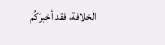الخلافة، فقد أخبرَكُم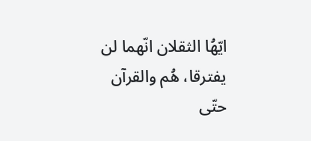ايّهُا الثقلان انّهما لن يفترقا، هُم والقرآن حتّى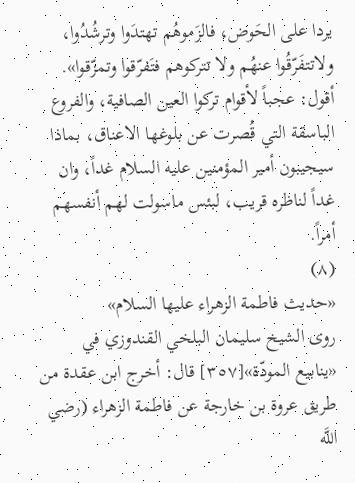يردا على الحَوض، فالزَموهُم تهتدَوا وترشُدُوا، ولاتتفَرّقُوا عنهُم ولا تتركوهم فتَفرّقوا وتمزّقوا».
أقول: عجباً لأقوام تركوا العين الصافية، والفروع الباسقة التي قُصرت عن بلوغها الاعناق، بماذا سيجيبون أمير المؤمنين عليه السلام غداً، وان غداً لناظره قريب، لبئس ماسولت لهم أنفسهم أمراً.
(٨)
«حديث فاطمة الزهراء عليها السلام»
روى الشيخ سليمان البلخي القندوزي في «ينابيع المودّة»[٣٥٧] قال: أخرج ابن عقدة من طريق عروة بن خارجة عن فاطمة الزهراء (رضي اللَّه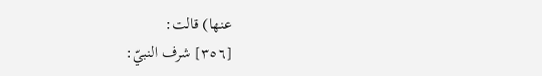عنها) قالت:
[٣٥٦] شرف النبيّ: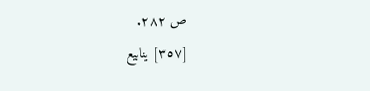ص ٢٨٢.
[٣٥٧] ينابيع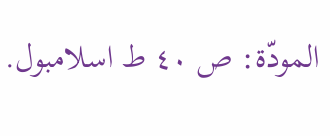المودّة: ص ٤٠ ط اسلامبول.